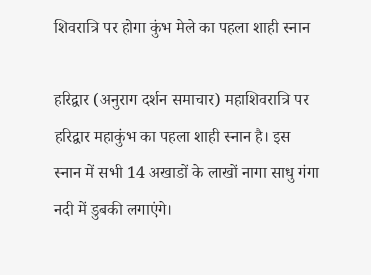शिवरात्रि पर होगा कुंभ मेले का पहला शाही स्नान

हरिद्वार (अनुराग दर्शन समाचार) महाशिवरात्रि पर हरिद्वार महाकुंभ का पहला शाही स्नान है। इस स्नान में सभी 14 अखाडों के लाखों नागा साधु गंगा नदी में डुबकी लगाएंगे।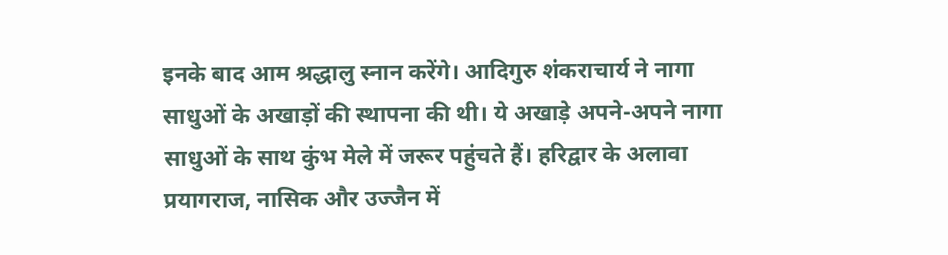इनके बाद आम श्रद्धालु स्नान करेंगे। आदिगुरु शंकराचार्य ने नागा साधुओं के अखाड़ों की स्थापना की थी। ये अखाड़े अपने-अपने नागा साधुओं के साथ कुंभ मेले में जरूर पहुंचते हैं। हरिद्वार के अलावा प्रयागराज, नासिक और उज्जैन में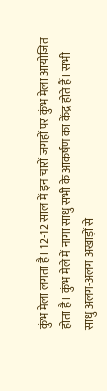कुंभ मेला लगता है। 12-12 साल में इन चारों जगहों पर कुंभ मेला आयोजित होता है। कुंभ मेले में नागा साधु सभी के आकर्षण का केंद्र होते हैं। सभी साधु अलग-अलग अखाड़ों से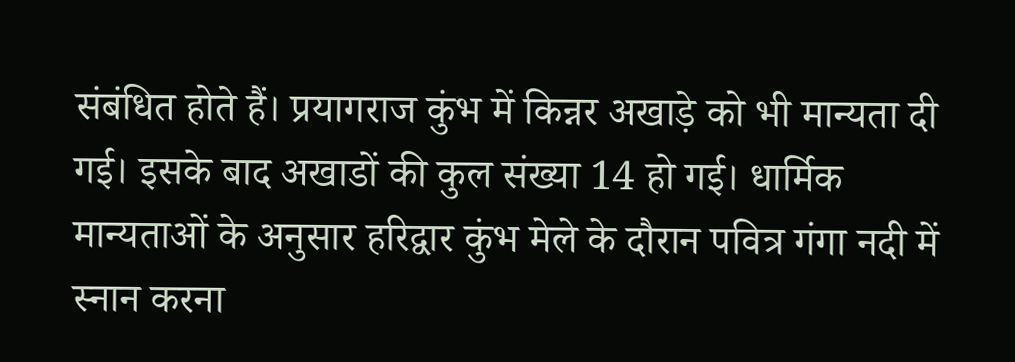संबंधित होते हैं। प्रयागराज कुंभ में किन्नर अखाड़े को भी मान्यता दी गई। इसके बाद अखाडों की कुल संख्या 14 हो गई। धार्मिक मान्यताओं के अनुसार हरिद्वार कुंभ मेले के दौरान पवित्र गंगा नदी में स्नान करना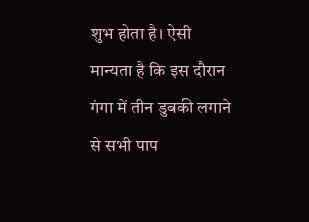शुभ होता है। ऐसी मान्यता है कि इस दौरान गंगा में तीन डुबकी लगाने से सभी पाप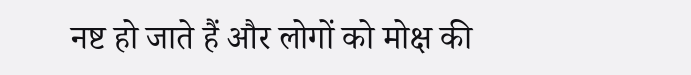नष्ट हो जाते हैं और लोगों को मोक्ष की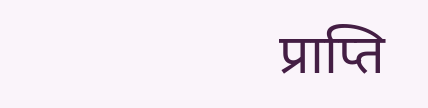प्राप्ति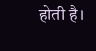होती है।